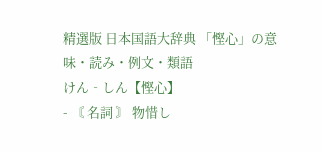精選版 日本国語大辞典 「慳心」の意味・読み・例文・類語
けん‐しん【慳心】
- 〘 名詞 〙 物惜し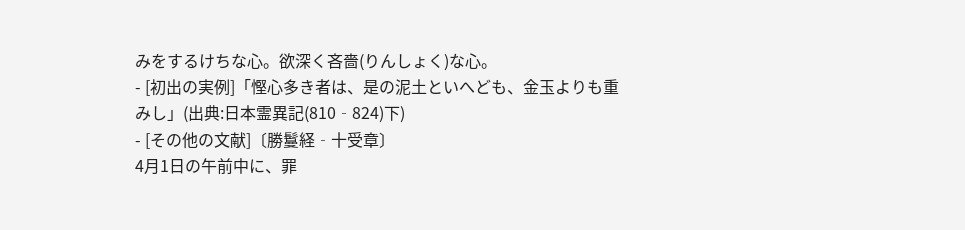みをするけちな心。欲深く吝嗇(りんしょく)な心。
- [初出の実例]「慳心多き者は、是の泥土といへども、金玉よりも重みし」(出典:日本霊異記(810‐824)下)
- [その他の文献]〔勝鬘経‐十受章〕
4月1日の午前中に、罪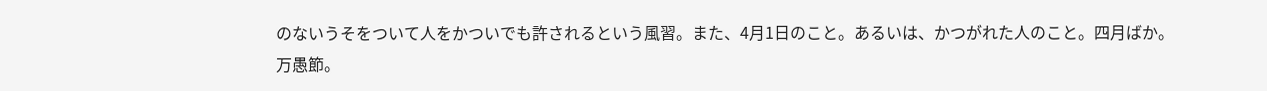のないうそをついて人をかついでも許されるという風習。また、4月1日のこと。あるいは、かつがれた人のこと。四月ばか。万愚節。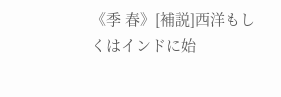《季 春》[補説]西洋もしくはインドに始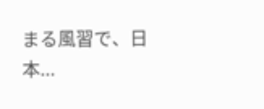まる風習で、日本...